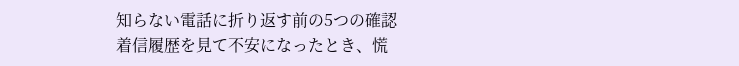知らない電話に折り返す前の5つの確認
着信履歴を見て不安になったとき、慌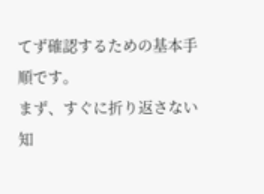てず確認するための基本手順です。
まず、すぐに折り返さない
知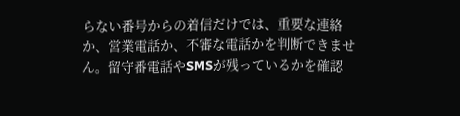らない番号からの着信だけでは、重要な連絡か、営業電話か、不審な電話かを判断できません。留守番電話やSMSが残っているかを確認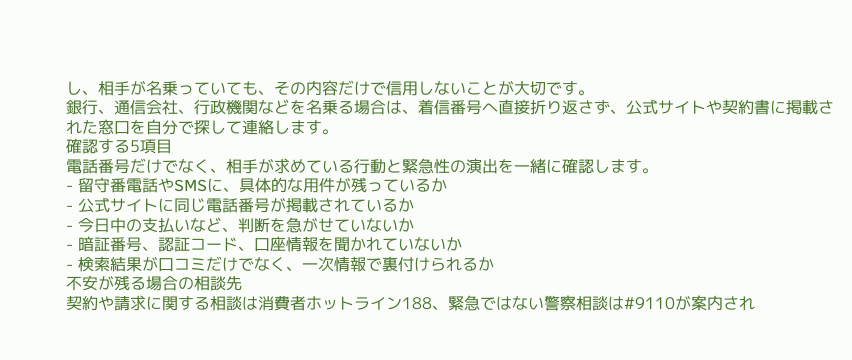し、相手が名乗っていても、その内容だけで信用しないことが大切です。
銀行、通信会社、行政機関などを名乗る場合は、着信番号へ直接折り返さず、公式サイトや契約書に掲載された窓口を自分で探して連絡します。
確認する5項目
電話番号だけでなく、相手が求めている行動と緊急性の演出を一緒に確認します。
- 留守番電話やSMSに、具体的な用件が残っているか
- 公式サイトに同じ電話番号が掲載されているか
- 今日中の支払いなど、判断を急がせていないか
- 暗証番号、認証コード、口座情報を聞かれていないか
- 検索結果が口コミだけでなく、一次情報で裏付けられるか
不安が残る場合の相談先
契約や請求に関する相談は消費者ホットライン188、緊急ではない警察相談は#9110が案内され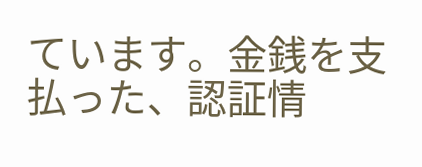ています。金銭を支払った、認証情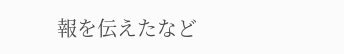報を伝えたなど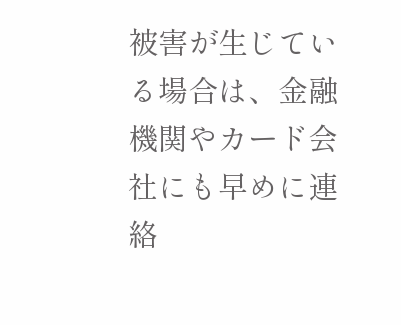被害が生じている場合は、金融機関やカード会社にも早めに連絡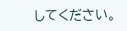してください。